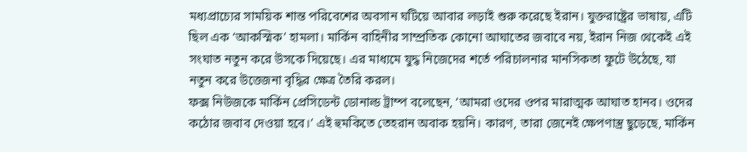মধ্যপ্রাচ্যের সাময়িক শান্ত পরিবেশের অবসান ঘটিয়ে আবার লড়াই শুরু করেছে ইরান। যুক্তরাষ্ট্রের ভাষায়, এটি ছিল এক ‘আকস্মিক’ হামলা। মার্কিন বাহিনীর সাম্প্রতিক কোনো আঘাতের জবাবে নয়, ইরান নিজ থেকেই এই সংঘাত নতুন করে উসকে দিয়েছে। এর মাধ্যমে যুদ্ধ নিজেদের শর্তে পরিচালনার মানসিকতা ফুটে উঠেছে, যা নতুন করে উত্তেজনা বৃদ্ধির ক্ষেত্র তৈরি করল।
ফক্স নিউজকে মার্কিন প্রেসিডেন্ট ডোনাল্ড ট্রাম্প বলেছেন, ‘আমরা ওদের ওপর মারাত্মক আঘাত হানব। ওদের কঠোর জবাব দেওয়া হবে।’ এই হুমকিতে তেহরান অবাক হয়নি। কারণ, তারা জেনেই ক্ষেপণাস্ত্র ছুড়েছে, মার্কিন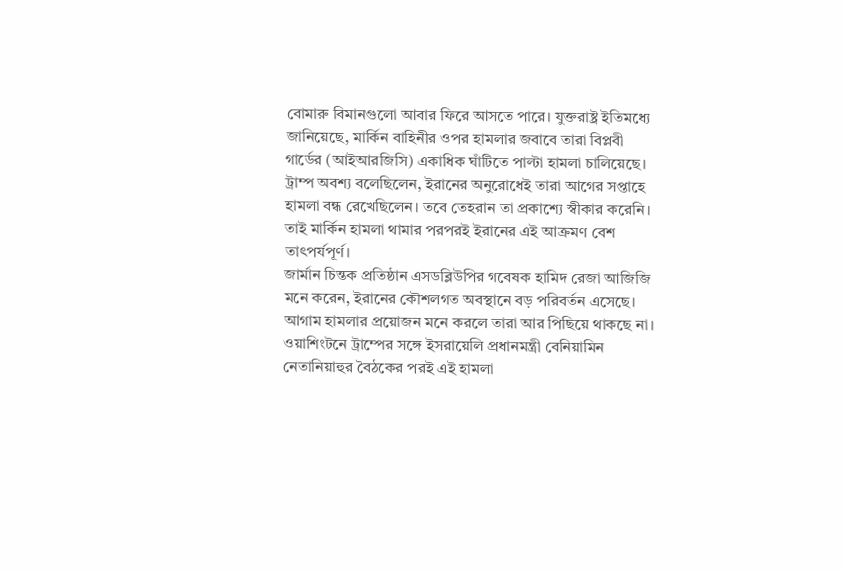বোমারু বিমানগুলো আবার ফিরে আসতে পারে। যুক্তরাষ্ট্র ইতিমধ্যে জানিয়েছে, মার্কিন বাহিনীর ওপর হামলার জবাবে তারা বিপ্লবী গার্ডের (আইআরজিসি) একাধিক ঘাঁটিতে পাল্টা হামলা চালিয়েছে।
ট্রাম্প অবশ্য বলেছিলেন, ইরানের অনুরোধেই তারা আগের সপ্তাহে হামলা বন্ধ রেখেছিলেন। তবে তেহরান তা প্রকাশ্যে স্বীকার করেনি। তাই মার্কিন হামলা থামার পরপরই ইরানের এই আক্রমণ বেশ তাৎপর্যপূর্ণ।
জার্মান চিন্তক প্রতিষ্ঠান এসডব্লিউপির গবেষক হামিদ রেজা আজিজি মনে করেন, ইরানের কৌশলগত অবস্থানে বড় পরিবর্তন এসেছে। আগাম হামলার প্রয়োজন মনে করলে তারা আর পিছিয়ে থাকছে না।
ওয়াশিংটনে ট্রাম্পের সঙ্গে ইসরায়েলি প্রধানমন্ত্রী বেনিয়ামিন নেতানিয়াহুর বৈঠকের পরই এই হামলা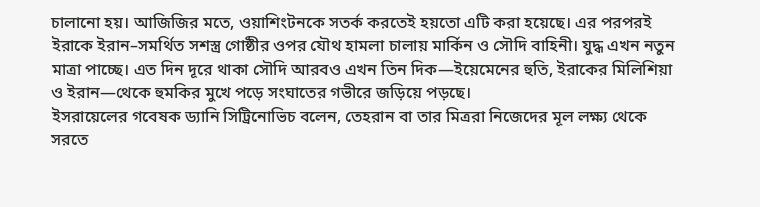চালানো হয়। আজিজির মতে, ওয়াশিংটনকে সতর্ক করতেই হয়তো এটি করা হয়েছে। এর পরপরই ইরাকে ইরান–সমর্থিত সশস্ত্র গোষ্ঠীর ওপর যৌথ হামলা চালায় মার্কিন ও সৌদি বাহিনী। যুদ্ধ এখন নতুন মাত্রা পাচ্ছে। এত দিন দূরে থাকা সৌদি আরবও এখন তিন দিক—ইয়েমেনের হুতি, ইরাকের মিলিশিয়া ও ইরান—থেকে হুমকির মুখে পড়ে সংঘাতের গভীরে জড়িয়ে পড়ছে।
ইসরায়েলের গবেষক ড্যানি সিট্রিনোভিচ বলেন, তেহরান বা তার মিত্ররা নিজেদের মূল লক্ষ্য থেকে সরতে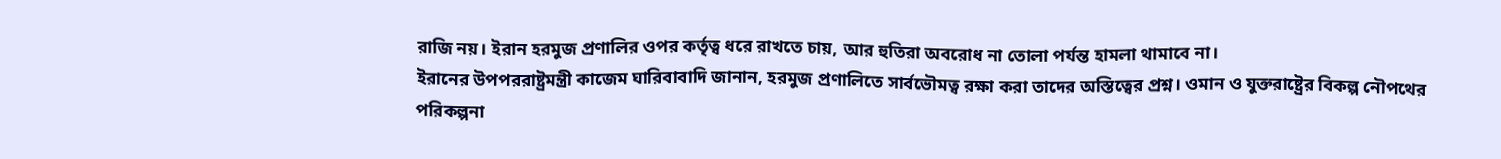রাজি নয়। ইরান হরমুজ প্রণালির ওপর কর্তৃত্ব ধরে রাখতে চায়, আর হুতিরা অবরোধ না তোলা পর্যন্ত হামলা থামাবে না।
ইরানের উপপররাষ্ট্রমন্ত্রী কাজেম ঘারিবাবাদি জানান, হরমুজ প্রণালিতে সার্বভৌমত্ব রক্ষা করা তাদের অস্তিত্বের প্রশ্ন। ওমান ও যুক্তরাষ্ট্রের বিকল্প নৌপথের পরিকল্পনা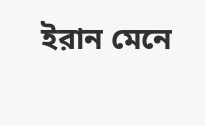ইরান মেনে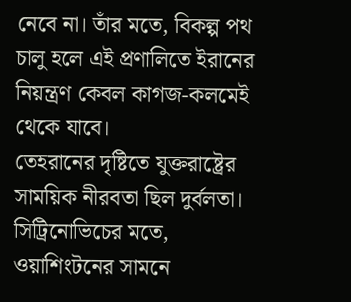নেবে না। তাঁর মতে, বিকল্প পথ চালু হলে এই প্রণালিতে ইরানের নিয়ন্ত্রণ কেবল কাগজ-কলমেই থেকে যাবে।
তেহরানের দৃষ্টিতে যুক্তরাষ্ট্রের সাময়িক নীরবতা ছিল দুর্বলতা। সিট্রিনোভিচের মতে, ওয়াশিংটনের সামনে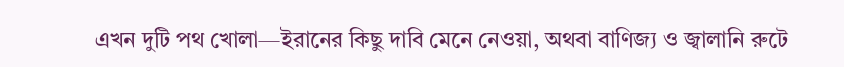এখন দুটি পথ খোলা—ইরানের কিছু দাবি মেনে নেওয়া, অথবা বাণিজ্য ও জ্বালানি রুটে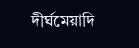দীর্ঘমেয়াদি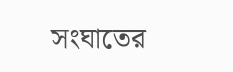সংঘাতের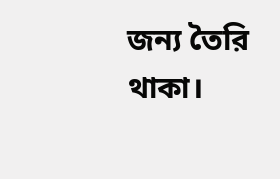জন্য তৈরি থাকা।